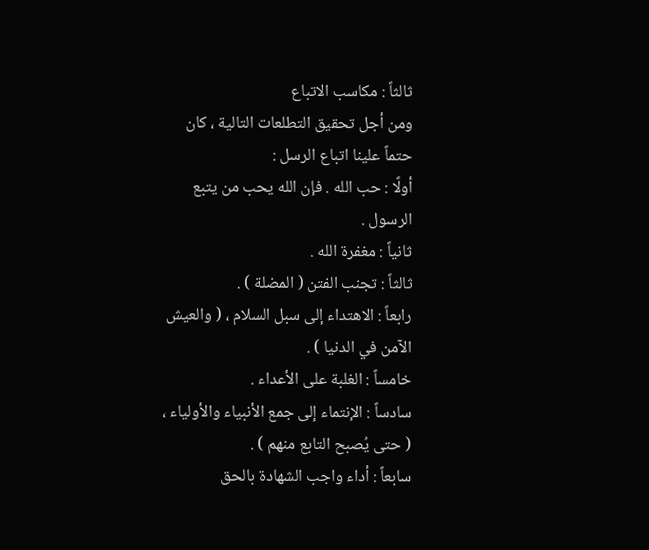ثالثاً : مكاسب الاتباع
ومن أجل تحقيق التطلعات التالية ، كان حتماً علينا اتباع الرسل :
أولًا : حب الله . فإن الله يحب من يتبع الرسول .
ثانياً : مغفرة الله .
ثالثاً : تجنب الفتن ( المضلة ) .
رابعاً : الاهتداء إلى سبل السلام ، ( والعيش الآمن في الدنيا ) .
خامساً : الغلبة على الأعداء .
سادساً : الإنتماء إلى جمع الأنبياء والأولياء ، ( حتى يُصبح التابع منهم ) .
سابعاً : أداء واجب الشهادة بالحق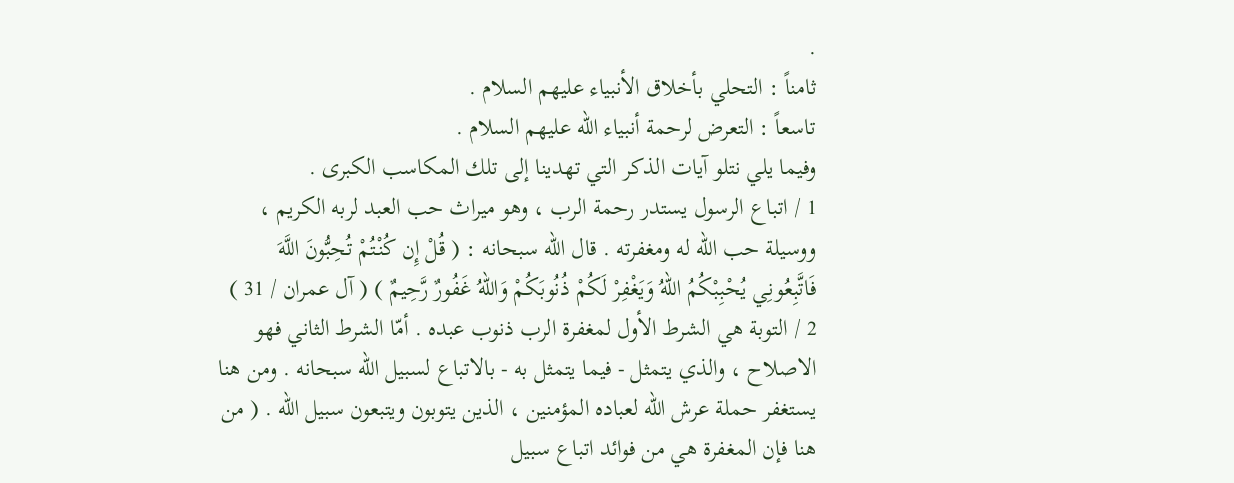.
ثامناً : التحلي بأخلاق الأنبياء عليهم السلام .
تاسعاً : التعرض لرحمة أنبياء الله عليهم السلام .
وفيما يلي نتلو آيات الذكر التي تهدينا إلى تلك المكاسب الكبرى .
1 / اتباع الرسول يستدر رحمة الرب ، وهو ميراث حب العبد لربه الكريم ، ووسيلة حب الله له ومغفرته . قال الله سبحانه : ( قُلْ إِن كُنْتُمْ تُحِبُّونَ اللَّهَ فَاتَّبِعُونِي يُحْبِبْكُمُ اللّهُ وَيَغْفِرْ لَكُمْ ذُنُوبَكُمْ وَاللّهُ غَفُورٌ رَّحِيمٌ ) ( آل عمران / 31 )
2 / التوبة هي الشرط الأول لمغفرة الرب ذنوب عبده . أمّا الشرط الثاني فهو الاصلاح ، والذي يتمثل - فيما يتمثل به - بالاتباع لسبيل الله سبحانه . ومن هنا يستغفر حملة عرش الله لعباده المؤمنين ، الذين يتوبون ويتبعون سبيل الله . ( من هنا فإن المغفرة هي من فوائد اتباع سبيل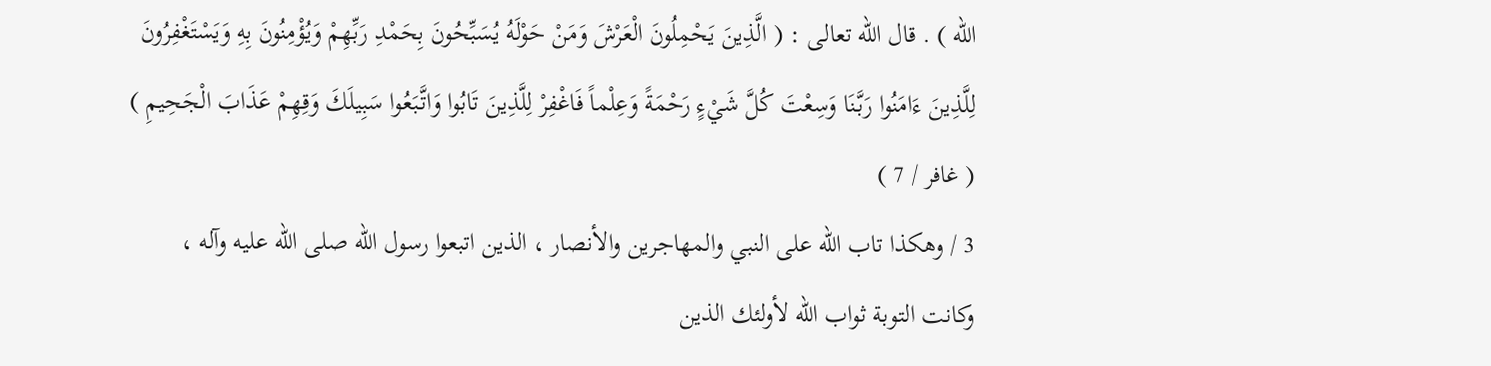الله ) . قال الله تعالى : ( الَّذِينَ يَحْمِلُونَ الْعَرْشَ وَمَنْ حَوْلَهُ يُسَبِّحُونَ بِحَمْدِ رَبِّهِمْ وَيُؤْمِنُونَ بِهِ وَيَسْتَغْفِرُونَ لِلَّذِينَ ءَامَنُوا رَبَّنَا وَسِعْتَ كُلَّ شَيْءٍ رَحْمَةً وَعِلْماً فَاغْفِرْ لِلَّذِينَ تَابُوا وَاتَّبَعُوا سَبِيلَكَ وَقِهِمْ عَذَابَ الْجَحِيمِ ) ( غافر / 7 )
3 / وهكذا تاب الله على النبي والمهاجرين والأنصار ، الذين اتبعوا رسول الله صلى الله عليه وآله ، وكانت التوبة ثواب الله لأولئك الذين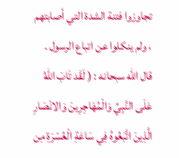تجاوزوا فتنة الشدة التي أصابتهم ، ولم ينكلوا عن اتباع الرسول . قال الله سبحانه : ( لَقَد تَابَ اللّهُ عَلَى النَّبِيِّ وَالْمُهَاجِرِينَ وَالانْصَارِ الَّذِينَ اتَّبَعُوهُ فِي سَاعَةِ الْعُسْرَةِ مِن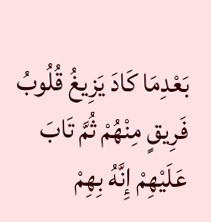بَعْدِمَا كَادَ يَزِيغُ قُلُوبُ فَرِيقٍ مِنْهُمْ ثُمَّ تَابَ عَلَيْهِمْ إِنَّهُ بِهِمْ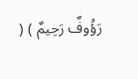رَؤُوفٌ رَحِيمٌ ) (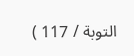التوبة / 117 )